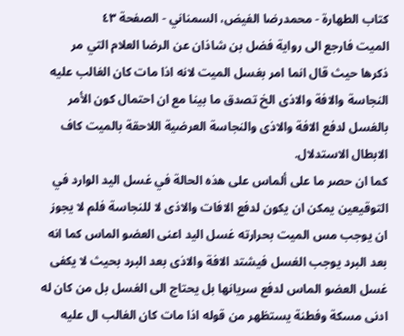كتاب الطهارة - محمدرضا الفيض، السمناني - الصفحة ٤٣
الميت فارجع الى رواية فضل بن شاذان عن الرضا العلام التي مر ذكرها حيث قال انما امر بغسل الميت لانه اذا مات كان الغالب عليه النجاسة والافة والاذى الخ تصدق ما بينا مع ان احتمال كون الأمر بالغسل لدفع الافة والاذى والنجاسة العرضية اللاحقة بالميت كاف الابطال الاستدلال.
كما ان حصر ما على ألماس على هذه الحالة في غسل اليد الوارد في التوقيعين يمكن ان يكون لدفع الافات والاذى لا للنجاسة فلم لا يجوز ان يوجب مس الميت بحرارته غسل اليد اعنى العضو الماس كما انه بعد البرد يوجب الغسل فيشتد الافة والاذى بعد البرد بحيث لا يكفى غسل العضو الماس لدفع سريانها بل يحتاج الى الغسل بل من كان له ادنى مسكة وفطنة يستظهر من قوله اذا مات كان الغالب ال عليه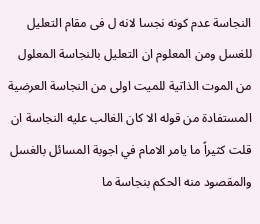النجاسة عدم كونه نجسا لانه ل فى مقام التعليل للغسل ومن المعلوم ان التعليل بالنجاسة المعلول من الموت الذاتية للميت اولى من النجاسة العرضية المستفادة من قوله الا كان الغالب عليه النجاسة ان قلت كثيراً ما يامر الامام في اجوبة المسائل بالغسل والمقصود منه الحكم بنجاسة ما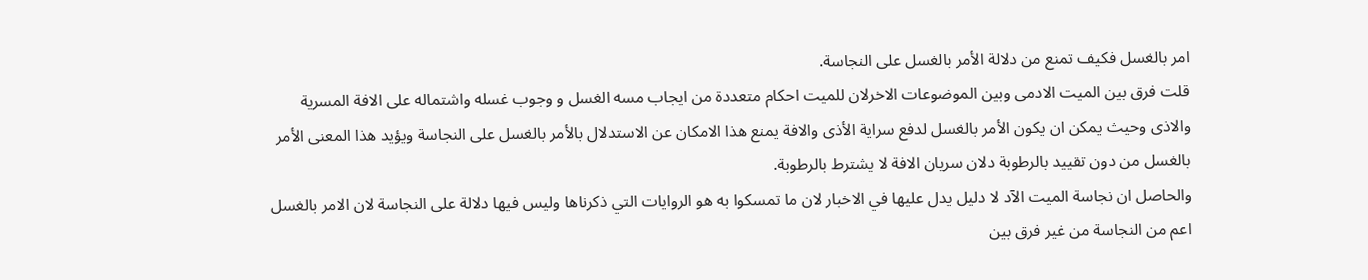امر بالغسل فكيف تمنع من دلالة الأمر بالغسل على النجاسة.
قلت فرق بين الميت الادمى وبين الموضوعات الاخرلان للميت احكام متعددة من ايجاب مسه الغسل و وجوب غسله واشتماله على الافة المسرية والاذى وحيث يمكن ان يكون الأمر بالغسل لدفع سراية الأذى والافة يمنع هذا الامكان عن الاستدلال بالأمر بالغسل على النجاسة ويؤيد هذا المعنى الأمر بالغسل من دون تقييد بالرطوبة دلان سريان الافة لا يشترط بالرطوبة.
والحاصل ان نجاسة الميت الآد لا دليل يدل عليها في الاخبار لان ما تمسكوا به هو الروايات التي ذكرناها وليس فيها دلالة على النجاسة لان الامر بالغسل اعم من النجاسة من غير فرق بين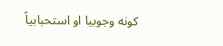كونه وجوبيا او استحبابياً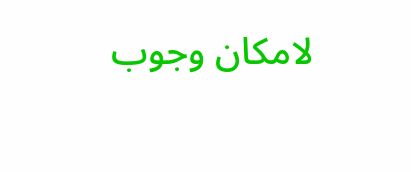لامكان وجوب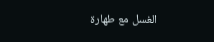الغسل مع طهارة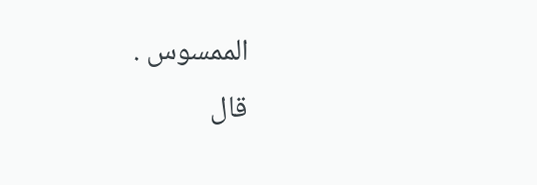الممسوس .
قال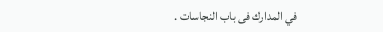في المدارك فى باب النجاسات .